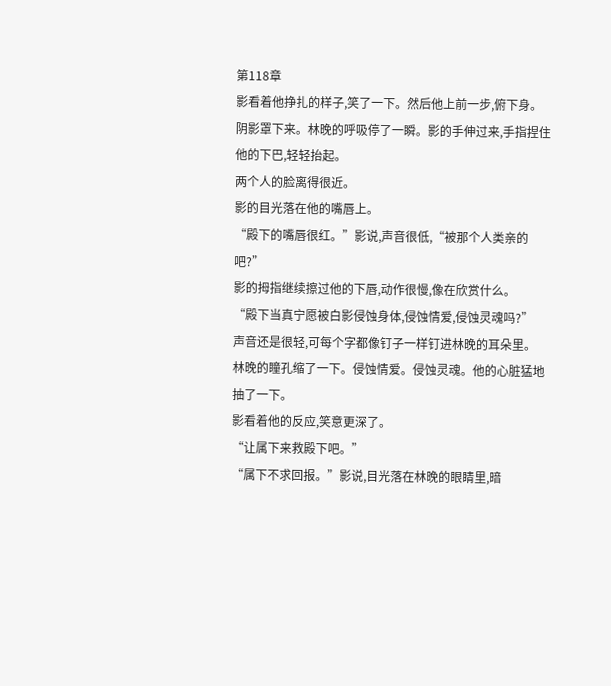第118章
影看着他挣扎的样子,笑了一下。然后他上前一步,俯下身。
阴影罩下来。林晚的呼吸停了一瞬。影的手伸过来,手指捏住他的下巴,轻轻抬起。
两个人的脸离得很近。
影的目光落在他的嘴唇上。
“殿下的嘴唇很红。”影说,声音很低,“被那个人类亲的吧?”
影的拇指继续擦过他的下唇,动作很慢,像在欣赏什么。
“殿下当真宁愿被白影侵蚀身体,侵蚀情爱,侵蚀灵魂吗?”
声音还是很轻,可每个字都像钉子一样钉进林晚的耳朵里。
林晚的瞳孔缩了一下。侵蚀情爱。侵蚀灵魂。他的心脏猛地抽了一下。
影看着他的反应,笑意更深了。
“让属下来救殿下吧。”
“属下不求回报。”影说,目光落在林晚的眼睛里,暗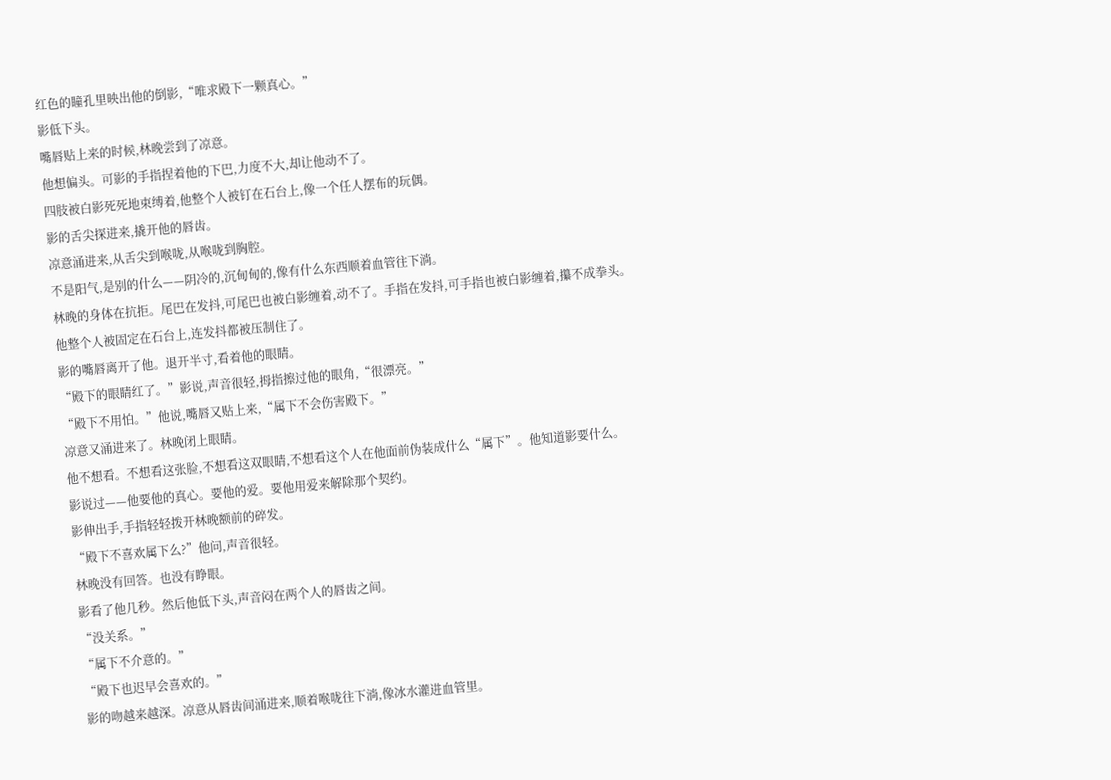红色的瞳孔里映出他的倒影,“唯求殿下一颗真心。”
影低下头。
嘴唇贴上来的时候,林晚尝到了凉意。
他想偏头。可影的手指捏着他的下巴,力度不大,却让他动不了。
四肢被白影死死地束缚着,他整个人被钉在石台上,像一个任人摆布的玩偶。
影的舌尖探进来,撬开他的唇齿。
凉意涌进来,从舌尖到喉咙,从喉咙到胸腔。
不是阳气,是别的什么——阴冷的,沉甸甸的,像有什么东西顺着血管往下淌。
林晚的身体在抗拒。尾巴在发抖,可尾巴也被白影缠着,动不了。手指在发抖,可手指也被白影缠着,攥不成拳头。
他整个人被固定在石台上,连发抖都被压制住了。
影的嘴唇离开了他。退开半寸,看着他的眼睛。
“殿下的眼睛红了。”影说,声音很轻,拇指擦过他的眼角,“很漂亮。”
“殿下不用怕。”他说,嘴唇又贴上来,“属下不会伤害殿下。”
凉意又涌进来了。林晚闭上眼睛。
他不想看。不想看这张脸,不想看这双眼睛,不想看这个人在他面前伪装成什么“属下”。他知道影要什么。
影说过——他要他的真心。要他的爱。要他用爱来解除那个契约。
影伸出手,手指轻轻拨开林晚额前的碎发。
“殿下不喜欢属下么?”他问,声音很轻。
林晚没有回答。也没有睁眼。
影看了他几秒。然后他低下头,声音闷在两个人的唇齿之间。
“没关系。”
“属下不介意的。”
“殿下也迟早会喜欢的。”
影的吻越来越深。凉意从唇齿间涌进来,顺着喉咙往下淌,像冰水灌进血管里。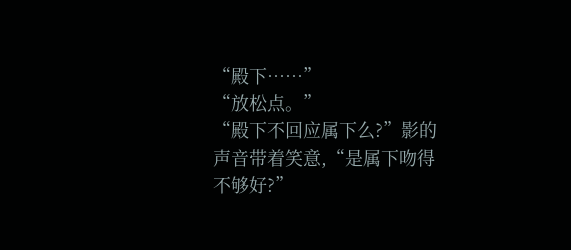“殿下……”
“放松点。”
“殿下不回应属下么?”影的声音带着笑意,“是属下吻得不够好?”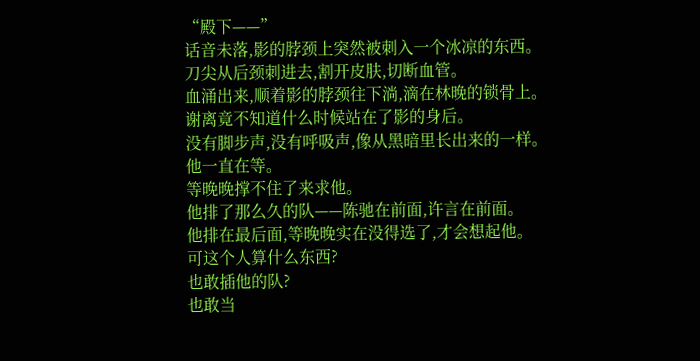“殿下——”
话音未落,影的脖颈上突然被刺入一个冰凉的东西。
刀尖从后颈刺进去,割开皮肤,切断血管。
血涌出来,顺着影的脖颈往下淌,滴在林晚的锁骨上。
谢离竟不知道什么时候站在了影的身后。
没有脚步声,没有呼吸声,像从黑暗里长出来的一样。
他一直在等。
等晚晚撑不住了来求他。
他排了那么久的队——陈驰在前面,许言在前面。
他排在最后面,等晚晚实在没得选了,才会想起他。
可这个人算什么东西?
也敢插他的队?
也敢当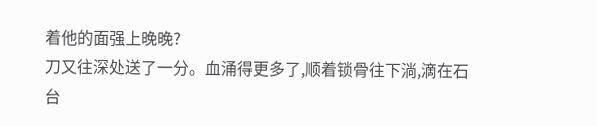着他的面强上晚晚?
刀又往深处送了一分。血涌得更多了,顺着锁骨往下淌,滴在石台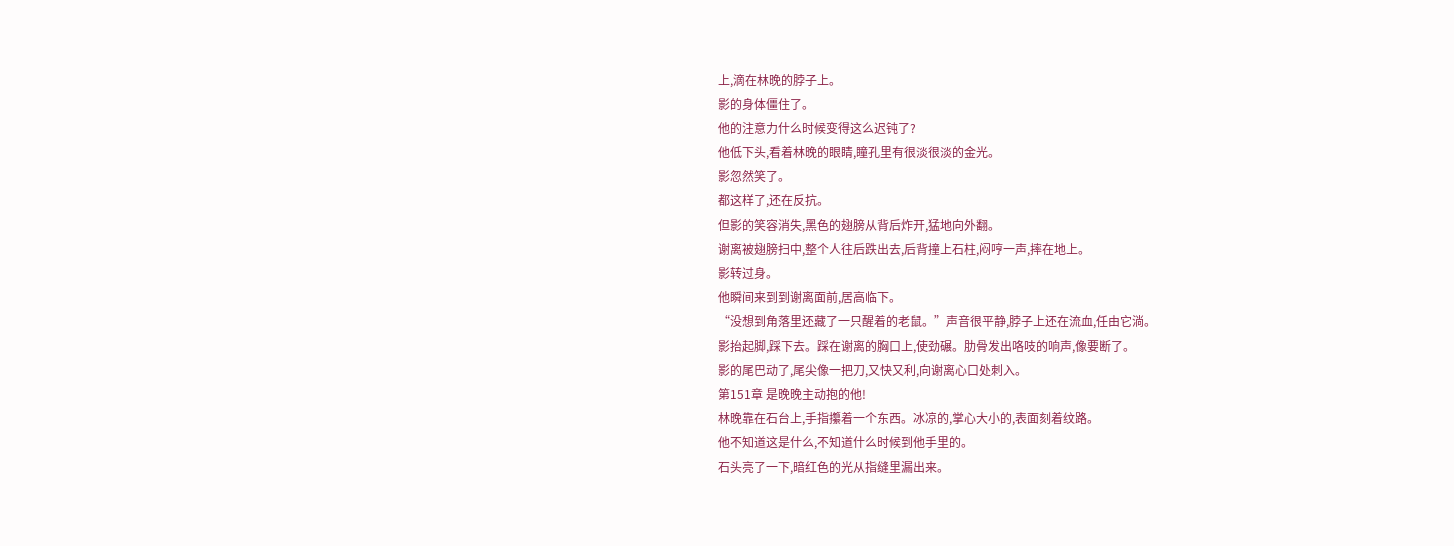上,滴在林晚的脖子上。
影的身体僵住了。
他的注意力什么时候变得这么迟钝了?
他低下头,看着林晚的眼睛,瞳孔里有很淡很淡的金光。
影忽然笑了。
都这样了,还在反抗。
但影的笑容消失,黑色的翅膀从背后炸开,猛地向外翻。
谢离被翅膀扫中,整个人往后跌出去,后背撞上石柱,闷哼一声,摔在地上。
影转过身。
他瞬间来到到谢离面前,居高临下。
“没想到角落里还藏了一只醒着的老鼠。”声音很平静,脖子上还在流血,任由它淌。
影抬起脚,踩下去。踩在谢离的胸口上,使劲碾。肋骨发出咯吱的响声,像要断了。
影的尾巴动了,尾尖像一把刀,又快又利,向谢离心口处刺入。
第151章 是晚晚主动抱的他!
林晚靠在石台上,手指攥着一个东西。冰凉的,掌心大小的,表面刻着纹路。
他不知道这是什么,不知道什么时候到他手里的。
石头亮了一下,暗红色的光从指缝里漏出来。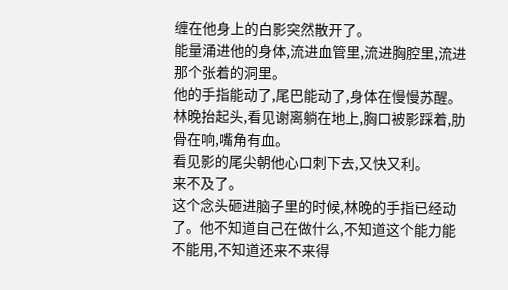缠在他身上的白影突然散开了。
能量涌进他的身体,流进血管里,流进胸腔里,流进那个张着的洞里。
他的手指能动了,尾巴能动了,身体在慢慢苏醒。
林晚抬起头,看见谢离躺在地上,胸口被影踩着,肋骨在响,嘴角有血。
看见影的尾尖朝他心口刺下去,又快又利。
来不及了。
这个念头砸进脑子里的时候,林晚的手指已经动了。他不知道自己在做什么,不知道这个能力能不能用,不知道还来不来得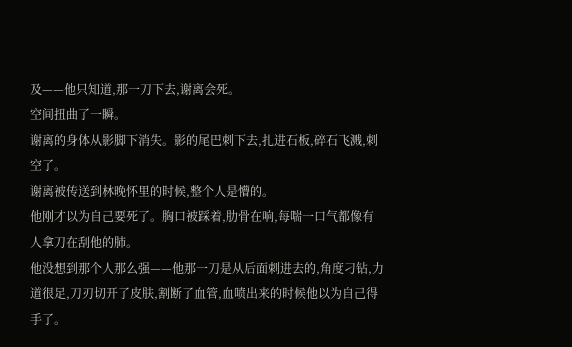及——他只知道,那一刀下去,谢离会死。
空间扭曲了一瞬。
谢离的身体从影脚下消失。影的尾巴刺下去,扎进石板,碎石飞溅,刺空了。
谢离被传送到林晚怀里的时候,整个人是懵的。
他刚才以为自己要死了。胸口被踩着,肋骨在响,每喘一口气都像有人拿刀在刮他的肺。
他没想到那个人那么强——他那一刀是从后面刺进去的,角度刁钻,力道很足,刀刃切开了皮肤,割断了血管,血喷出来的时候他以为自己得手了。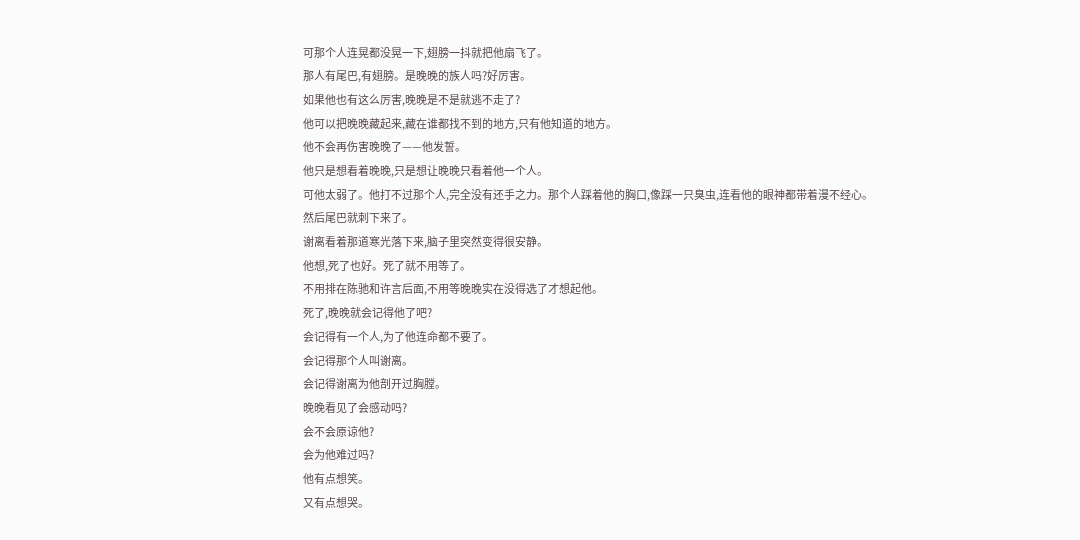可那个人连晃都没晃一下,翅膀一抖就把他扇飞了。
那人有尾巴,有翅膀。是晚晚的族人吗?好厉害。
如果他也有这么厉害,晚晚是不是就逃不走了?
他可以把晚晚藏起来,藏在谁都找不到的地方,只有他知道的地方。
他不会再伤害晚晚了——他发誓。
他只是想看着晚晚,只是想让晚晚只看着他一个人。
可他太弱了。他打不过那个人,完全没有还手之力。那个人踩着他的胸口,像踩一只臭虫,连看他的眼神都带着漫不经心。
然后尾巴就刺下来了。
谢离看着那道寒光落下来,脑子里突然变得很安静。
他想,死了也好。死了就不用等了。
不用排在陈驰和许言后面,不用等晚晚实在没得选了才想起他。
死了,晚晚就会记得他了吧?
会记得有一个人,为了他连命都不要了。
会记得那个人叫谢离。
会记得谢离为他剖开过胸膛。
晚晚看见了会感动吗?
会不会原谅他?
会为他难过吗?
他有点想笑。
又有点想哭。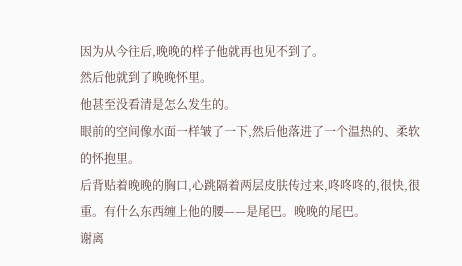因为从今往后,晚晚的样子他就再也见不到了。
然后他就到了晚晚怀里。
他甚至没看清是怎么发生的。
眼前的空间像水面一样皱了一下,然后他落进了一个温热的、柔软的怀抱里。
后背贴着晚晚的胸口,心跳隔着两层皮肤传过来,咚咚咚的,很快,很重。有什么东西缠上他的腰——是尾巴。晚晚的尾巴。
谢离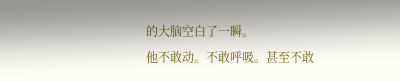的大脑空白了一瞬。
他不敢动。不敢呼吸。甚至不敢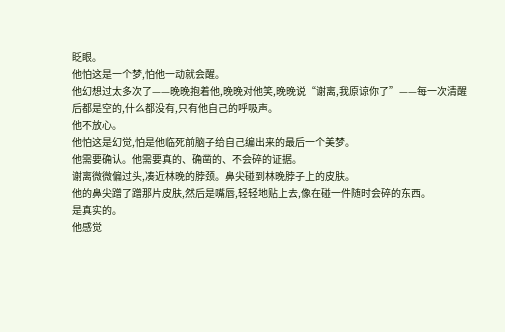眨眼。
他怕这是一个梦,怕他一动就会醒。
他幻想过太多次了——晚晚抱着他,晚晚对他笑,晚晚说“谢离,我原谅你了”——每一次清醒后都是空的,什么都没有,只有他自己的呼吸声。
他不放心。
他怕这是幻觉,怕是他临死前脑子给自己编出来的最后一个美梦。
他需要确认。他需要真的、确凿的、不会碎的证据。
谢离微微偏过头,凑近林晚的脖颈。鼻尖碰到林晚脖子上的皮肤。
他的鼻尖蹭了蹭那片皮肤,然后是嘴唇,轻轻地贴上去,像在碰一件随时会碎的东西。
是真实的。
他感觉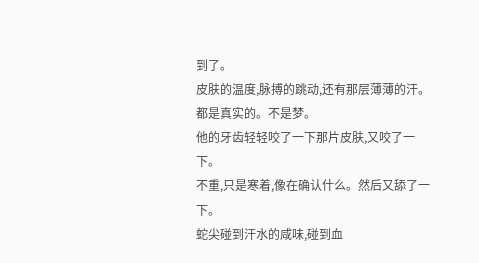到了。
皮肤的温度,脉搏的跳动,还有那层薄薄的汗。
都是真实的。不是梦。
他的牙齿轻轻咬了一下那片皮肤,又咬了一下。
不重,只是寒着,像在确认什么。然后又舔了一下。
蛇尖碰到汗水的咸味,碰到血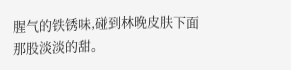腥气的铁锈味,碰到林晚皮肤下面那股淡淡的甜。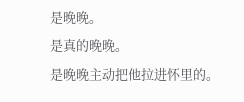是晚晚。
是真的晚晚。
是晚晚主动把他拉进怀里的。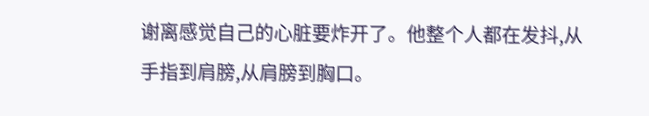谢离感觉自己的心脏要炸开了。他整个人都在发抖,从手指到肩膀,从肩膀到胸口。